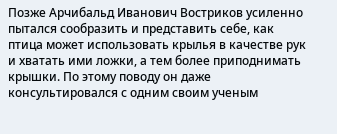Позже Арчибальд Иванович Востриков усиленно пытался сообразить и представить себе, как птица может использовать крылья в качестве рук и хватать ими ложки, а тем более приподнимать крышки. По этому поводу он даже консультировался с одним своим ученым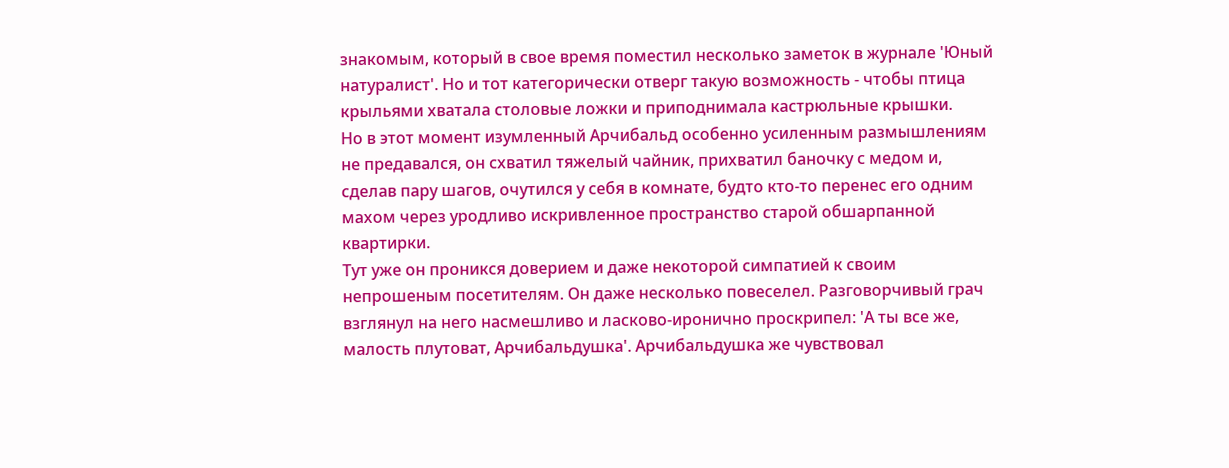знакомым, который в свое время поместил несколько заметок в журнале 'Юный натуралист'. Но и тот категорически отверг такую возможность - чтобы птица крыльями хватала столовые ложки и приподнимала кастрюльные крышки.
Но в этот момент изумленный Арчибальд особенно усиленным размышлениям не предавался, он схватил тяжелый чайник, прихватил баночку с медом и, сделав пару шагов, очутился у себя в комнате, будто кто-то перенес его одним махом через уродливо искривленное пространство старой обшарпанной квартирки.
Тут уже он проникся доверием и даже некоторой симпатией к своим непрошеным посетителям. Он даже несколько повеселел. Разговорчивый грач взглянул на него насмешливо и ласково-иронично проскрипел: 'А ты все же, малость плутоват, Арчибальдушка'. Арчибальдушка же чувствовал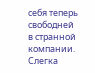себя теперь свободней в странной компании. Слегка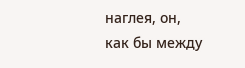наглея, он, как бы между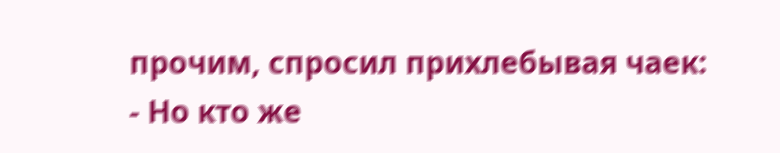прочим, спросил прихлебывая чаек:
- Но кто же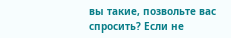вы такие, позвольте вас спросить? Если не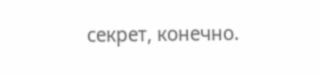секрет, конечно.